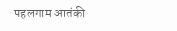पहलगाम आतंकी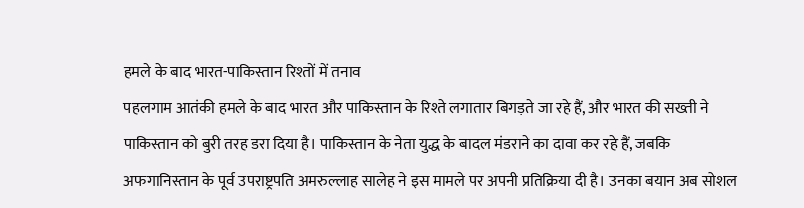हमले के बाद भारत-पाकिस्तान रिश्तों में तनाव
पहलगाम आतंकी हमले के बाद भारत और पाकिस्तान के रिश्ते लगातार बिगड़ते जा रहे हैं, और भारत की सख्ती ने पाकिस्तान को बुरी तरह डरा दिया है। पाकिस्तान के नेता युद्ध के बादल मंडराने का दावा कर रहे हैं, जबकि अफगानिस्तान के पूर्व उपराष्ट्रपति अमरुल्लाह सालेह ने इस मामले पर अपनी प्रतिक्रिया दी है। उनका बयान अब सोशल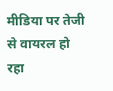मीडिया पर तेजी से वायरल हो रहा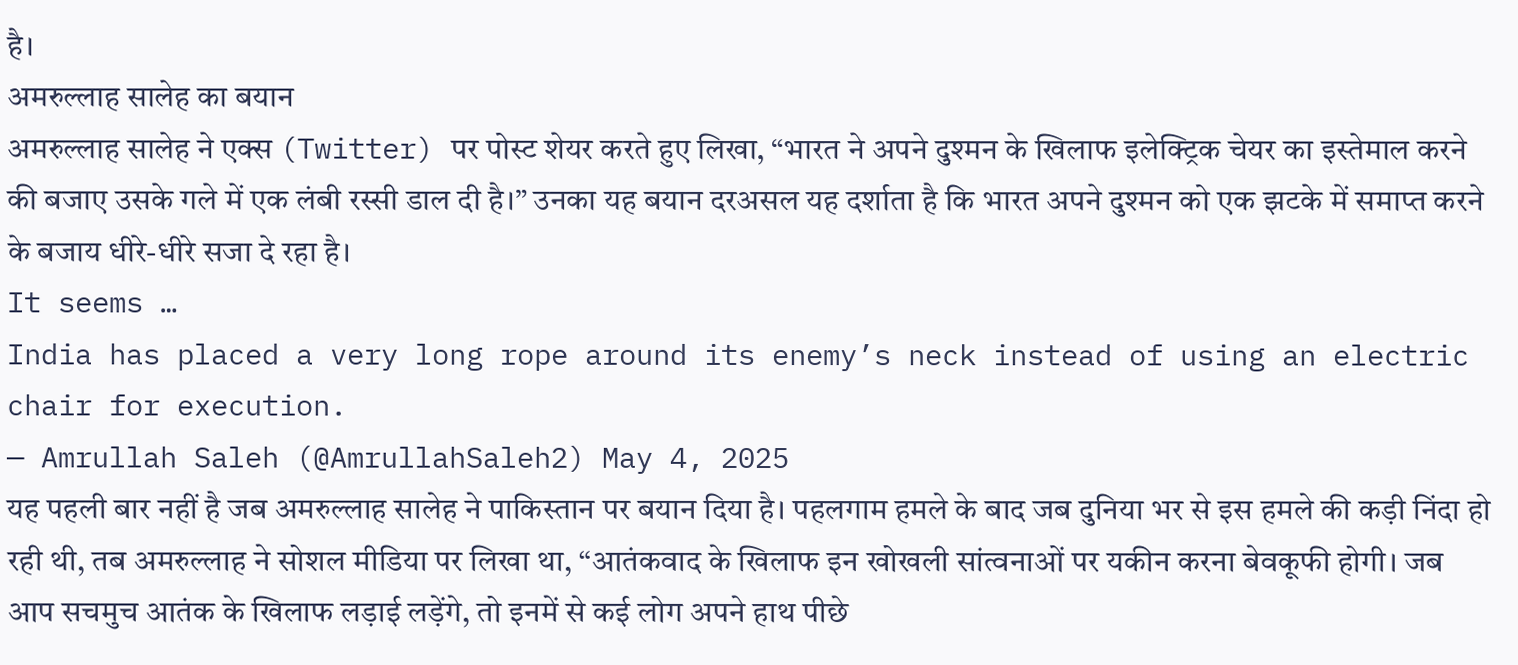है।
अमरुल्लाह सालेह का बयान
अमरुल्लाह सालेह ने एक्स (Twitter) पर पोस्ट शेयर करते हुए लिखा, “भारत ने अपने दुश्मन के खिलाफ इलेक्ट्रिक चेयर का इस्तेमाल करने की बजाए उसके गले में एक लंबी रस्सी डाल दी है।” उनका यह बयान दरअसल यह दर्शाता है कि भारत अपने दुश्मन को एक झटके में समाप्त करने के बजाय धीरे-धीरे सजा दे रहा है।
It seems …
India has placed a very long rope around its enemy’s neck instead of using an electric chair for execution.
— Amrullah Saleh (@AmrullahSaleh2) May 4, 2025
यह पहली बार नहीं है जब अमरुल्लाह सालेह ने पाकिस्तान पर बयान दिया है। पहलगाम हमले के बाद जब दुनिया भर से इस हमले की कड़ी निंदा हो रही थी, तब अमरुल्लाह ने सोशल मीडिया पर लिखा था, “आतंकवाद के खिलाफ इन खोखली सांत्वनाओं पर यकीन करना बेवकूफी होगी। जब आप सचमुच आतंक के खिलाफ लड़ाई लड़ेंगे, तो इनमें से कई लोग अपने हाथ पीछे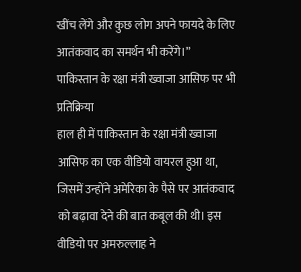खींच लेंगे और कुछ लोग अपने फायदे के लिए आतंकवाद का समर्थन भी करेंगे।”
पाकिस्तान के रक्षा मंत्री ख्वाजा आसिफ पर भी प्रतिक्रिया
हाल ही में पाकिस्तान के रक्षा मंत्री ख्वाजा आसिफ का एक वीडियो वायरल हुआ था, जिसमें उन्होंने अमेरिका के पैसे पर आतंकवाद को बढ़ावा देने की बात कबूल की थी। इस वीडियो पर अमरुल्लाह ने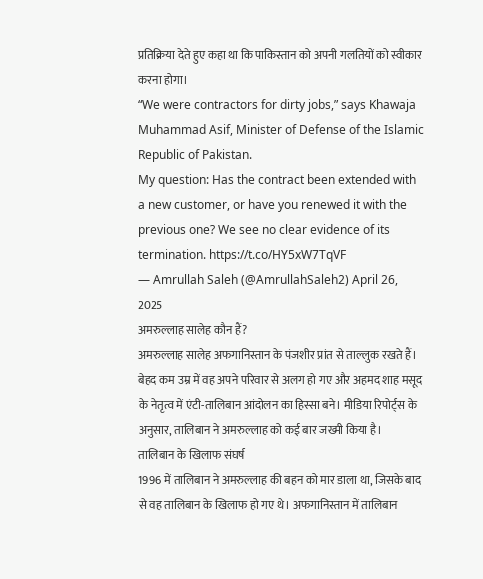प्रतिक्रिया देते हुए कहा था कि पाकिस्तान को अपनी गलतियों को स्वीकार करना होगा।
“We were contractors for dirty jobs,” says Khawaja Muhammad Asif, Minister of Defense of the Islamic Republic of Pakistan.
My question: Has the contract been extended with a new customer, or have you renewed it with the previous one? We see no clear evidence of its termination. https://t.co/HY5xW7TqVF
— Amrullah Saleh (@AmrullahSaleh2) April 26, 2025
अमरुल्लाह सालेह कौन हैं?
अमरुल्लाह सालेह अफगानिस्तान के पंजशीर प्रांत से ताल्लुक रखते हैं। बेहद कम उम्र में वह अपने परिवार से अलग हो गए और अहमद शाह मसूद के नेतृत्व में एंटी-तालिबान आंदोलन का हिस्सा बने। मीडिया रिपोर्ट्स के अनुसार, तालिबान ने अमरुल्लाह को कई बार जख्मी किया है।
तालिबान के खिलाफ संघर्ष
1996 में तालिबान ने अमरुल्लाह की बहन को मार डाला था, जिसके बाद से वह तालिबान के खिलाफ हो गए थे। अफगानिस्तान में तालिबान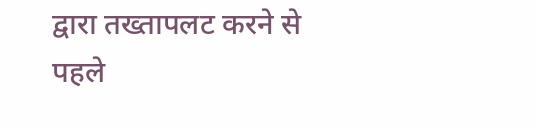द्वारा तख्तापलट करने से पहले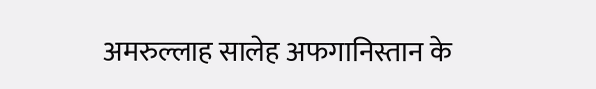अमरुल्लाह सालेह अफगानिस्तान के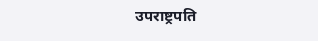उपराष्ट्रपति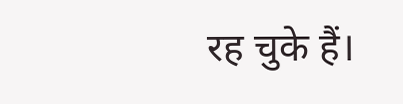रह चुके हैं।